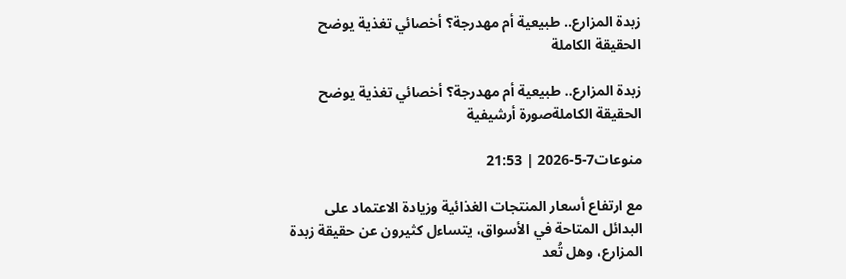زبدة المزارع.. طبيعية أم مهدرجة؟ أخصائي تغذية يوضح الحقيقة الكاملة

زبدة المزارع.. طبيعية أم مهدرجة؟ أخصائي تغذية يوضح الحقيقة الكاملةصورة أرشيفية

منوعات7-5-2026 | 21:53

مع ارتفاع أسعار المنتجات الغذائية وزيادة الاعتماد على البدائل المتاحة في الأسواق، يتساءل كثيرون عن حقيقة زبدة المزارع، وهل تُعد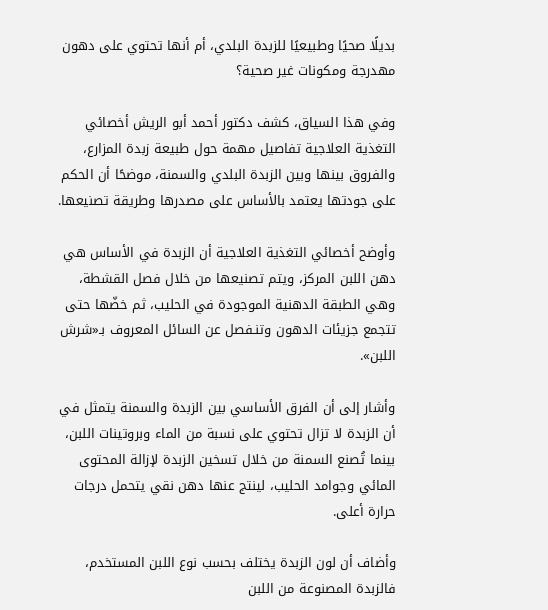بديلًا صحيًا وطبيعيًا للزبدة البلدي، أم أنها تحتوي على دهون مهدرجة ومكونات غير صحية؟

وفي هذا السياق، كشف دكتور أحمد أبو الريش أخصائي التغذية العلاجية تفاصيل مهمة حول طبيعة زبدة المزارع، والفروق بينها وبين الزبدة البلدي والسمنة، موضحًا أن الحكم على جودتها يعتمد بالأساس على مصدرها وطريقة تصنيعها.

وأوضح أخصائي التغذية العلاجية أن الزبدة في الأساس هي دهن اللبن المركز، ويتم تصنيعها من خلال فصل القشطة، وهي الطبقة الدهنية الموجودة في الحليب، ثم خضّها حتى تتجمع جزيئات الدهون وتنـفصل عن السائل المعروف بـ«شرش اللبن».

وأشار إلى أن الفرق الأساسي بين الزبدة والسمنة يتمثل في أن الزبدة لا تزال تحتوي على نسبة من الماء وبروتينات اللبن، بينما تُصنع السمنة من خلال تسخين الزبدة لإزالة المحتوى المائي وجوامد الحليب، لينتج عنها دهن نقي يتحمل درجات حرارة أعلى.

وأضاف أن لون الزبدة يختلف بحسب نوع اللبن المستخدم، فالزبدة المصنوعة من اللبن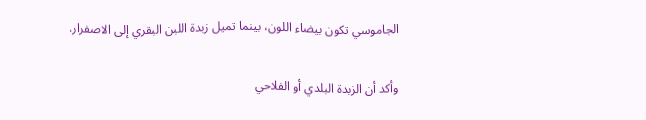الجاموسي تكون بيضاء اللون، بينما تميل زبدة اللبن البقري إلى الاصفرار.

وأكد أن الزبدة البلدي أو الفلاحي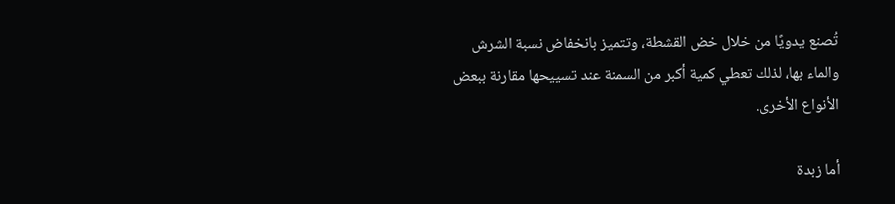تُصنع يدويًا من خلال خض القشطة، وتتميز بانخفاض نسبة الشرش والماء بها، لذلك تعطي كمية أكبر من السمنة عند تسييحها مقارنة ببعض الأنواع الأخرى.

أما زبدة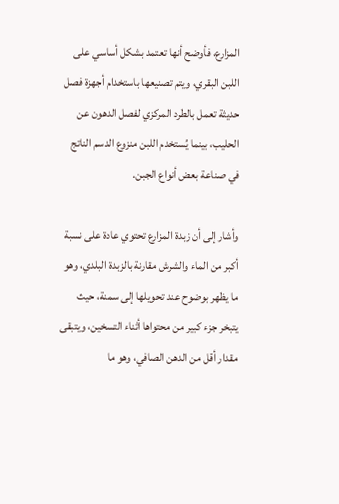المزارع، فأوضح أنها تعتمد بشكل أساسي على اللبن البقري، ويتم تصنيعها باستخدام أجهزة فصل حديثة تعمل بالطرد المركزي لفصل الدهون عن الحليب، بينما يُستخدم اللبن منزوع الدسم الناتج في صناعة بعض أنواع الجبن.

وأشار إلى أن زبدة المزارع تحتوي عادة على نسبة أكبر من الماء والشرش مقارنة بالزبدة البلدي، وهو ما يظهر بوضوح عند تحويلها إلى سمنة، حيث يتبخر جزء كبير من محتواها أثناء التسخين، ويتبقى مقدار أقل من الدهن الصافي، وهو ما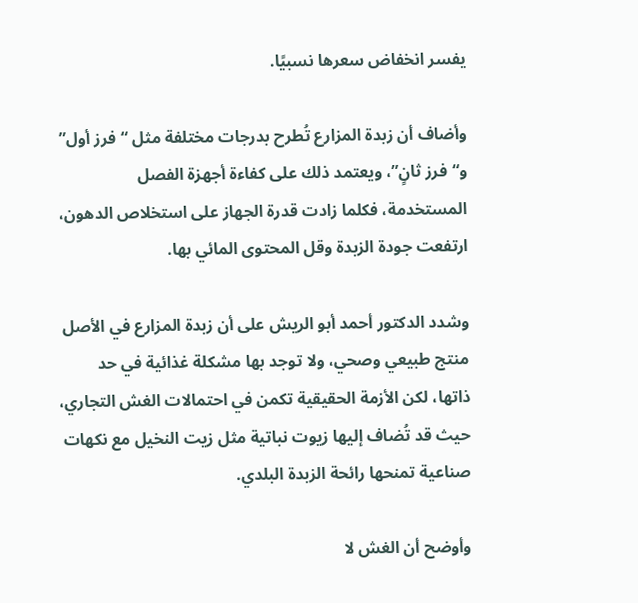يفسر انخفاض سعرها نسبيًا.

وأضاف أن زبدة المزارع تُطرح بدرجات مختلفة مثل “فرز أول” و“فرز ثانٍ”، ويعتمد ذلك على كفاءة أجهزة الفصل المستخدمة، فكلما زادت قدرة الجهاز على استخلاص الدهون، ارتفعت جودة الزبدة وقل المحتوى المائي بها.

وشدد الدكتور أحمد أبو الريش على أن زبدة المزارع في الأصل منتج طبيعي وصحي، ولا توجد بها مشكلة غذائية في حد ذاتها، لكن الأزمة الحقيقية تكمن في احتمالات الغش التجاري، حيث قد تُضاف إليها زيوت نباتية مثل زيت النخيل مع نكهات صناعية تمنحها رائحة الزبدة البلدي.

وأوضح أن الغش لا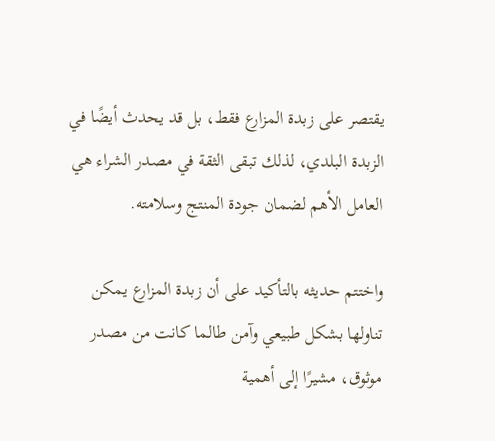يقتصر على زبدة المزارع فقط، بل قد يحدث أيضًا في الزبدة البلدي، لذلك تبقى الثقة في مصدر الشراء هي العامل الأهم لضمان جودة المنتج وسلامته.

واختتم حديثه بالتأكيد على أن زبدة المزارع يمكن تناولها بشكل طبيعي وآمن طالما كانت من مصدر موثوق، مشيرًا إلى أهمية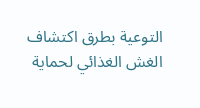التوعية بطرق اكتشاف الغش الغذائي لحماية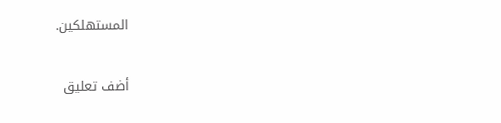المستهلكين.

أضف تعليق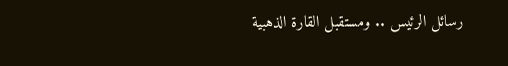رسائل الرئيس .. ومستقبل القارة الذهبية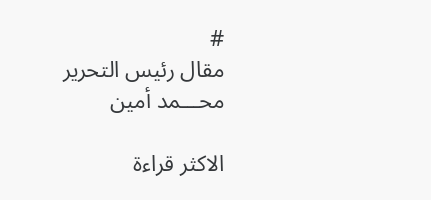#
مقال رئيس التحرير
محـــمد أمين

الاكثر قراءة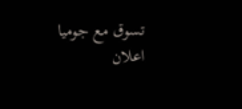تسوق مع جوميا
اعلان